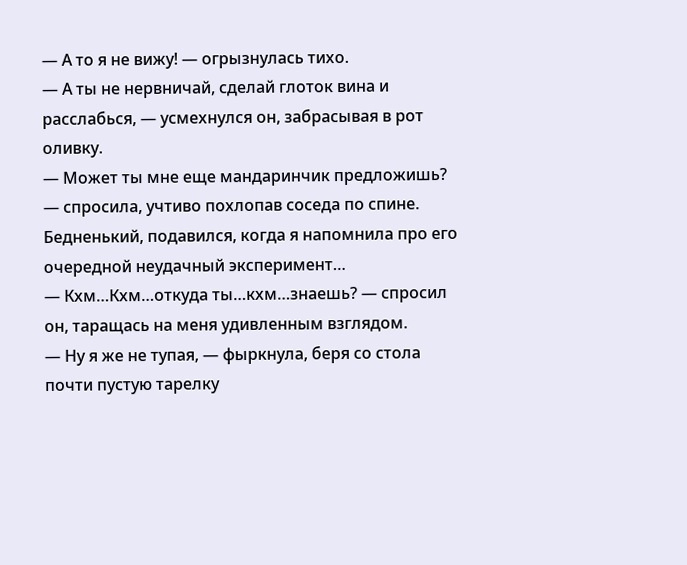— А то я не вижу! — огрызнулась тихо.
— А ты не нервничай, сделай глоток вина и расслабься, — усмехнулся он, забрасывая в рот оливку.
— Может ты мне еще мандаринчик предложишь? — спросила, учтиво похлопав соседа по спине.
Бедненький, подавился, когда я напомнила про его очередной неудачный эксперимент…
— Кхм…Кхм…откуда ты…кхм…знаешь? — спросил он, таращась на меня удивленным взглядом.
— Ну я же не тупая, — фыркнула, беря со стола почти пустую тарелку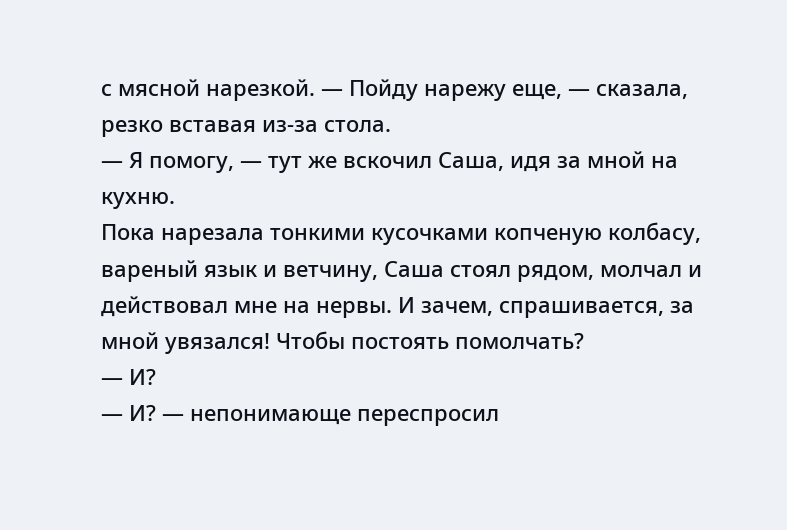с мясной нарезкой. — Пойду нарежу еще, — сказала, резко вставая из-за стола.
— Я помогу, — тут же вскочил Саша, идя за мной на кухню.
Пока нарезала тонкими кусочками копченую колбасу, вареный язык и ветчину, Саша стоял рядом, молчал и действовал мне на нервы. И зачем, спрашивается, за мной увязался! Чтобы постоять помолчать?
— И?
— И? — непонимающе переспросил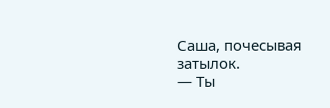Саша, почесывая затылок.
— Ты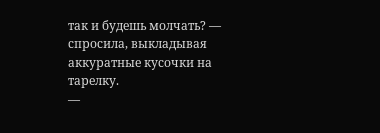так и будешь молчать? — спросила, выкладывая аккуратные кусочки на тарелку.
—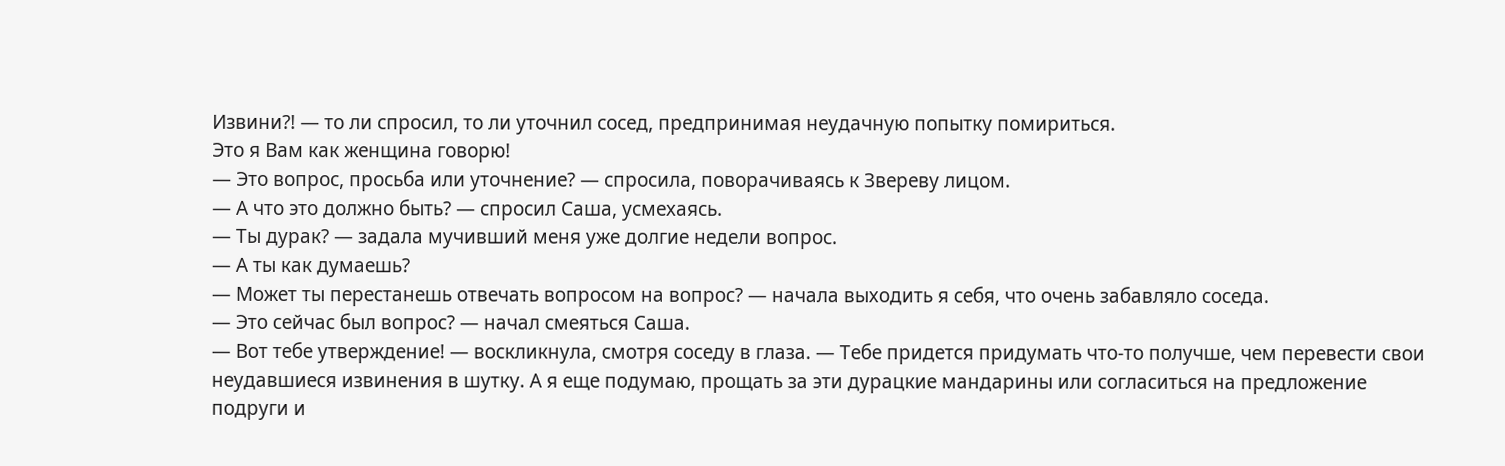Извини?! — то ли спросил, то ли уточнил сосед, предпринимая неудачную попытку помириться.
Это я Вам как женщина говорю!
— Это вопрос, просьба или уточнение? — спросила, поворачиваясь к Звереву лицом.
— А что это должно быть? — спросил Саша, усмехаясь.
— Ты дурак? — задала мучивший меня уже долгие недели вопрос.
— А ты как думаешь?
— Может ты перестанешь отвечать вопросом на вопрос? — начала выходить я себя, что очень забавляло соседа.
— Это сейчас был вопрос? — начал смеяться Саша.
— Вот тебе утверждение! — воскликнула, смотря соседу в глаза. — Тебе придется придумать что-то получше, чем перевести свои неудавшиеся извинения в шутку. А я еще подумаю, прощать за эти дурацкие мандарины или согласиться на предложение подруги и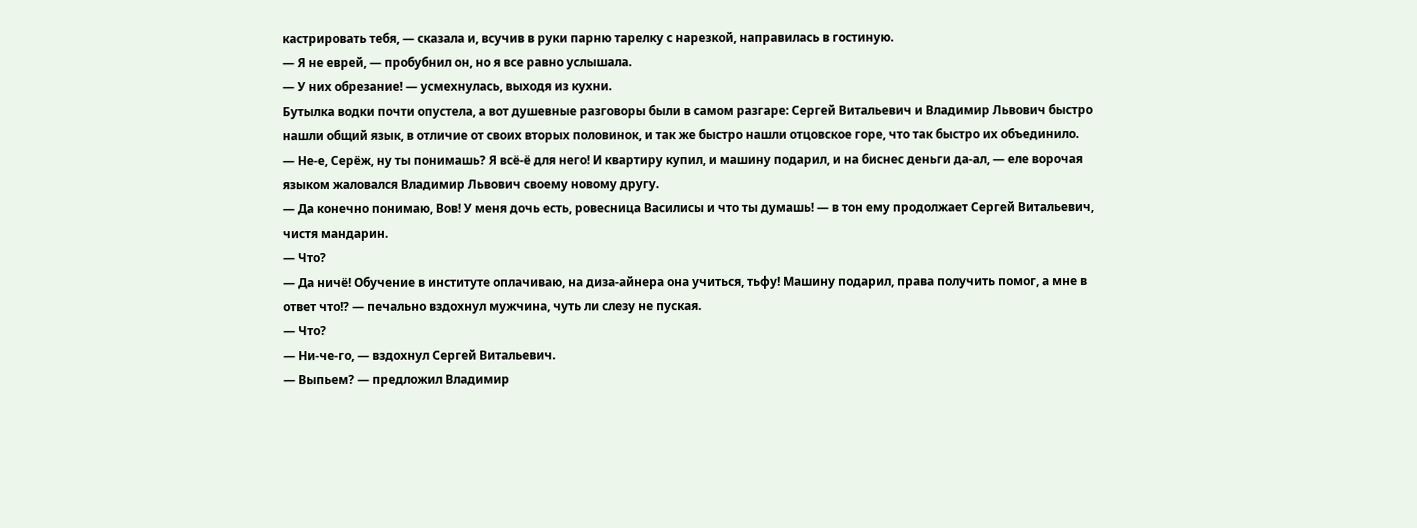кастрировать тебя, — сказала и, всучив в руки парню тарелку с нарезкой, направилась в гостиную.
— Я не еврей, — пробубнил он, но я все равно услышала.
— У них обрезание! — усмехнулась, выходя из кухни.
Бутылка водки почти опустела, а вот душевные разговоры были в самом разгаре: Сергей Витальевич и Владимир Львович быстро нашли общий язык, в отличие от своих вторых половинок, и так же быстро нашли отцовское горе, что так быстро их объединило.
— Не-е, Серёж, ну ты понимашь? Я всё-ё для него! И квартиру купил, и машину подарил, и на биснес деньги да-ал, — еле ворочая языком жаловался Владимир Львович своему новому другу.
— Да конечно понимаю, Вов! У меня дочь есть, ровесница Василисы и что ты думашь! — в тон ему продолжает Сергей Витальевич, чистя мандарин.
— Что?
— Да ничё! Обучение в институте оплачиваю, на диза-айнера она учиться, тьфу! Машину подарил, права получить помог, а мне в ответ что!? — печально вздохнул мужчина, чуть ли слезу не пуская.
— Что?
— Ни-че-го, — вздохнул Сергей Витальевич.
— Выпьем? — предложил Владимир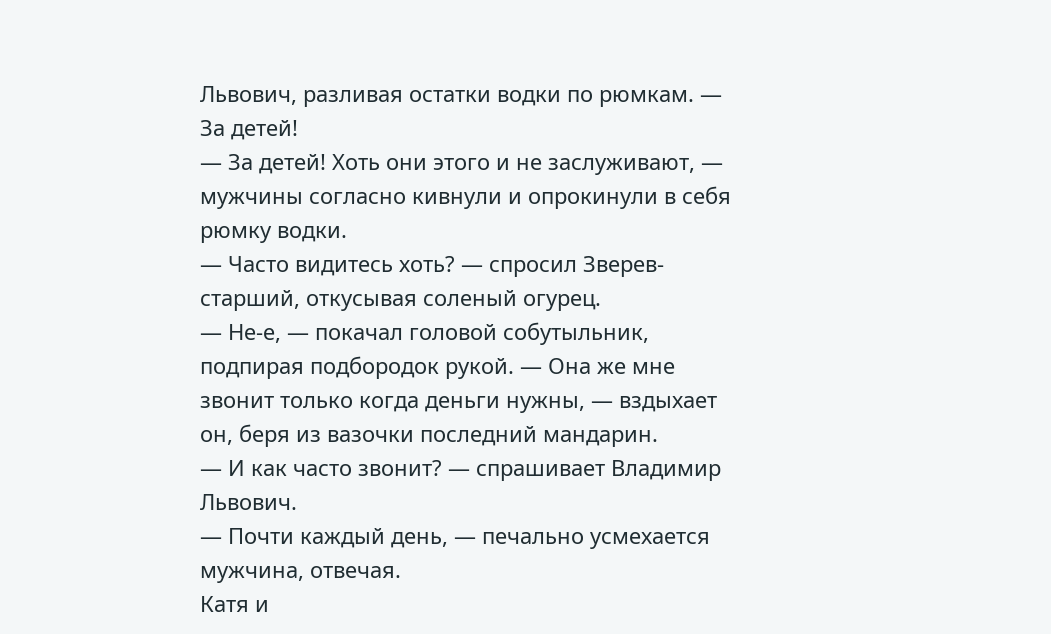Львович, разливая остатки водки по рюмкам. — За детей!
— За детей! Хоть они этого и не заслуживают, — мужчины согласно кивнули и опрокинули в себя рюмку водки.
— Часто видитесь хоть? — спросил Зверев-старший, откусывая соленый огурец.
— Не-е, — покачал головой собутыльник, подпирая подбородок рукой. — Она же мне звонит только когда деньги нужны, — вздыхает он, беря из вазочки последний мандарин.
— И как часто звонит? — спрашивает Владимир Львович.
— Почти каждый день, — печально усмехается мужчина, отвечая.
Катя и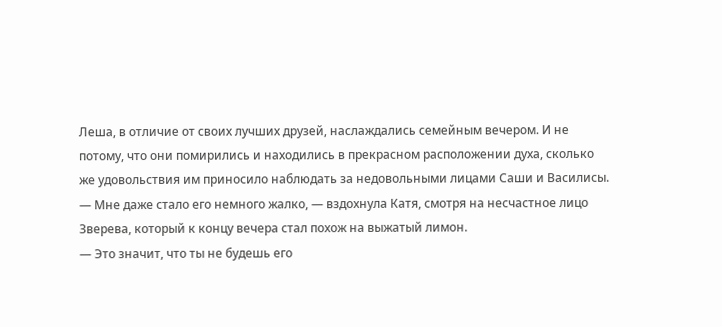Леша, в отличие от своих лучших друзей, наслаждались семейным вечером. И не потому, что они помирились и находились в прекрасном расположении духа, сколько же удовольствия им приносило наблюдать за недовольными лицами Саши и Василисы.
— Мне даже стало его немного жалко, — вздохнула Катя, смотря на несчастное лицо Зверева, который к концу вечера стал похож на выжатый лимон.
— Это значит, что ты не будешь его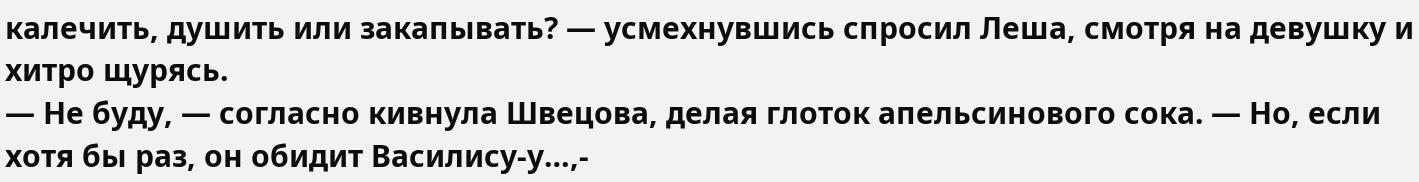калечить, душить или закапывать? — усмехнувшись спросил Леша, смотря на девушку и хитро щурясь.
— Не буду, — согласно кивнула Швецова, делая глоток апельсинового сока. — Но, если хотя бы раз, он обидит Василису-у…,-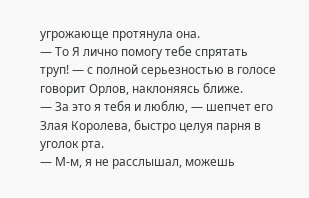угрожающе протянула она.
— То Я лично помогу тебе спрятать труп! — с полной серьезностью в голосе говорит Орлов, наклоняясь ближе.
— За это я тебя и люблю, — шепчет его Злая Королева, быстро целуя парня в уголок рта.
— М-м, я не расслышал, можешь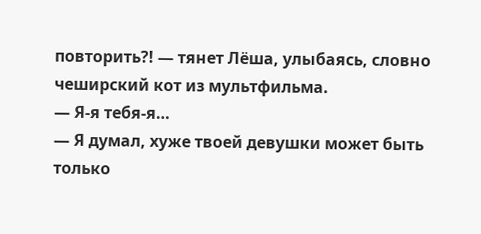повторить?! — тянет Лёша, улыбаясь, словно чеширский кот из мультфильма.
— Я-я тебя-я…
— Я думал, хуже твоей девушки может быть только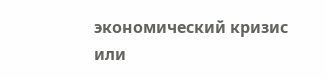экономический кризис или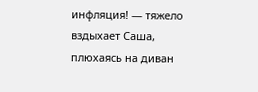инфляция! — тяжело вздыхает Саша, плюхаясь на диван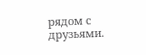рядом с друзьями.